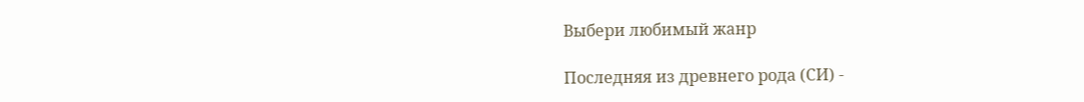Выбери любимый жанр

Последняя из древнего рода (СИ) -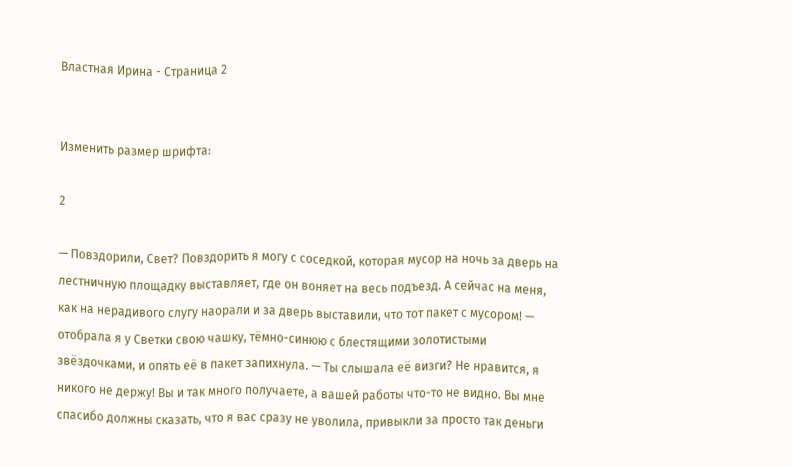Властная Ирина - Страница 2


Изменить размер шрифта:

2

— Повздорили, Свет? Повздорить я могу с соседкой, которая мусор на ночь за дверь на лестничную площадку выставляет, где он воняет на весь подъезд. А сейчас на меня, как на нерадивого слугу наорали и за дверь выставили, что тот пакет с мусором! — отобрала я у Светки свою чашку, тёмно-синюю с блестящими золотистыми звёздочками, и опять её в пакет запихнула. — Ты слышала её визги? Не нравится, я никого не держу! Вы и так много получаете, а вашей работы что-то не видно. Вы мне спасибо должны сказать, что я вас сразу не уволила, привыкли за просто так деньги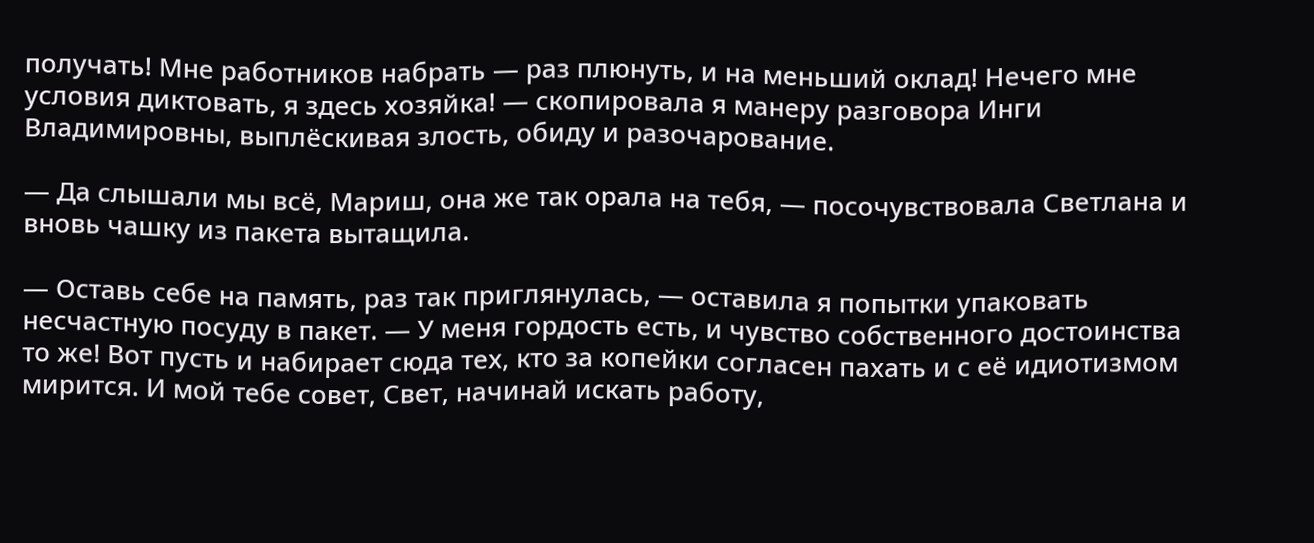получать! Мне работников набрать — раз плюнуть, и на меньший оклад! Нечего мне условия диктовать, я здесь хозяйка! — скопировала я манеру разговора Инги Владимировны, выплёскивая злость, обиду и разочарование.

— Да слышали мы всё, Мариш, она же так орала на тебя, — посочувствовала Светлана и вновь чашку из пакета вытащила.

— Оставь себе на память, раз так приглянулась, — оставила я попытки упаковать несчастную посуду в пакет. — У меня гордость есть, и чувство собственного достоинства то же! Вот пусть и набирает сюда тех, кто за копейки согласен пахать и с её идиотизмом мирится. И мой тебе совет, Свет, начинай искать работу,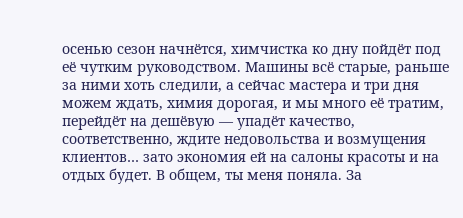осенью сезон начнётся, химчистка ко дну пойдёт под её чутким руководством. Машины всё старые, раньше за ними хоть следили, а сейчас мастера и три дня можем ждать, химия дорогая, и мы много её тратим, перейдёт на дешёвую — упадёт качество, соответственно, ждите недовольства и возмущения клиентов… зато экономия ей на салоны красоты и на отдых будет. В общем, ты меня поняла. За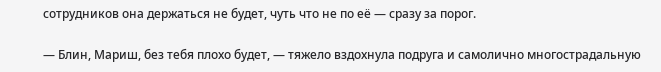сотрудников она держаться не будет, чуть что не по её — сразу за порог.

— Блин, Мариш, без тебя плохо будет, — тяжело вздохнула подруга и самолично многострадальную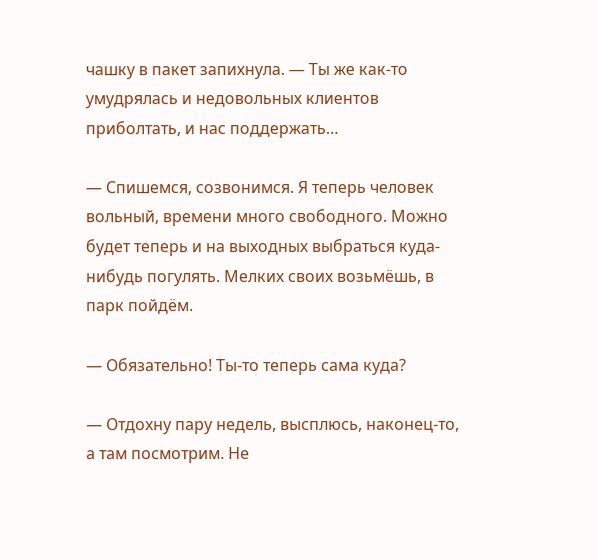чашку в пакет запихнула. — Ты же как-то умудрялась и недовольных клиентов приболтать, и нас поддержать…

— Спишемся, созвонимся. Я теперь человек вольный, времени много свободного. Можно будет теперь и на выходных выбраться куда-нибудь погулять. Мелких своих возьмёшь, в парк пойдём.

— Обязательно! Ты-то теперь сама куда?

— Отдохну пару недель, высплюсь, наконец-то, а там посмотрим. Не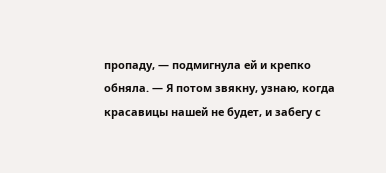пропаду, — подмигнула ей и крепко обняла. — Я потом звякну, узнаю, когда красавицы нашей не будет, и забегу с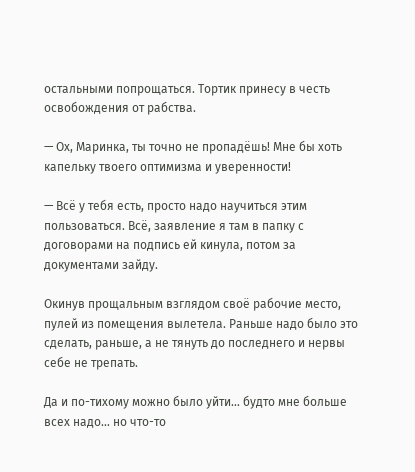остальными попрощаться. Тортик принесу в честь освобождения от рабства.

— Ох, Маринка, ты точно не пропадёшь! Мне бы хоть капельку твоего оптимизма и уверенности!

— Всё у тебя есть, просто надо научиться этим пользоваться. Всё, заявление я там в папку с договорами на подпись ей кинула, потом за документами зайду.

Окинув прощальным взглядом своё рабочие место, пулей из помещения вылетела. Раньше надо было это сделать, раньше, а не тянуть до последнего и нервы себе не трепать.

Да и по-тихому можно было уйти… будто мне больше всех надо… но что-то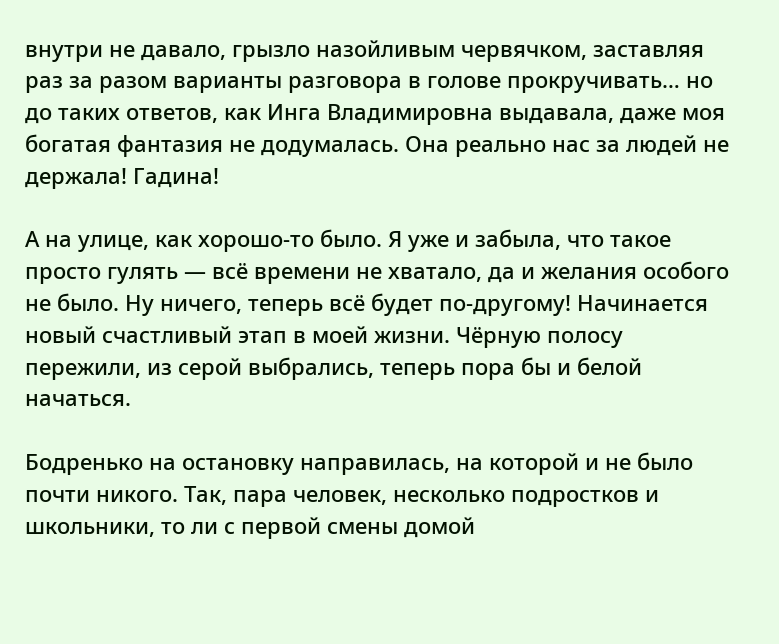внутри не давало, грызло назойливым червячком, заставляя раз за разом варианты разговора в голове прокручивать… но до таких ответов, как Инга Владимировна выдавала, даже моя богатая фантазия не додумалась. Она реально нас за людей не держала! Гадина!

А на улице, как хорошо-то было. Я уже и забыла, что такое просто гулять — всё времени не хватало, да и желания особого не было. Ну ничего, теперь всё будет по-другому! Начинается новый счастливый этап в моей жизни. Чёрную полосу пережили, из серой выбрались, теперь пора бы и белой начаться.

Бодренько на остановку направилась, на которой и не было почти никого. Так, пара человек, несколько подростков и школьники, то ли с первой смены домой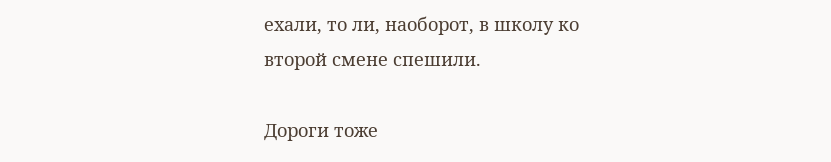ехали, то ли, наоборот, в школу ко второй смене спешили.

Дороги тоже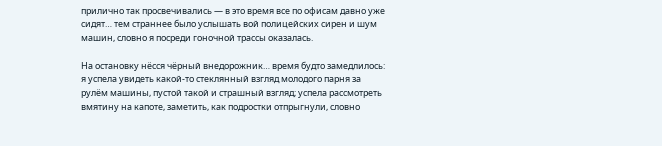прилично так просвечивались — в это время все по офисам давно уже сидят… тем страннее было услышать вой полицейских сирен и шум машин, словно я посреди гоночной трассы оказалась.

На остановку нёсся чёрный внедорожник… время будто замедлилось: я успела увидеть какой-то стеклянный взгляд молодого парня за рулём машины, пустой такой и страшный взгляд; успела рассмотреть вмятину на капоте, заметить, как подростки отпрыгнули, словно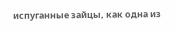испуганные зайцы, как одна из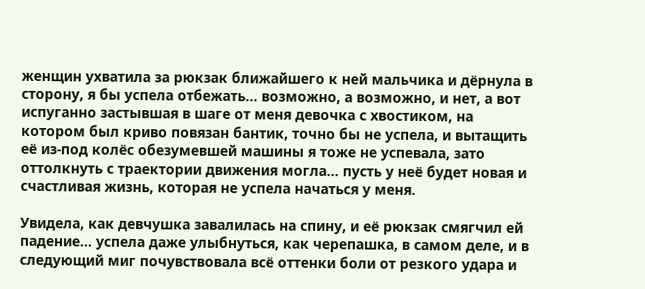женщин ухватила за рюкзак ближайшего к ней мальчика и дёрнула в сторону, я бы успела отбежать… возможно, а возможно, и нет, а вот испуганно застывшая в шаге от меня девочка с хвостиком, на котором был криво повязан бантик, точно бы не успела, и вытащить её из-под колёс обезумевшей машины я тоже не успевала, зато оттолкнуть с траектории движения могла… пусть у неё будет новая и счастливая жизнь, которая не успела начаться у меня.

Увидела, как девчушка завалилась на спину, и её рюкзак смягчил ей падение… успела даже улыбнуться, как черепашка, в самом деле, и в следующий миг почувствовала всё оттенки боли от резкого удара и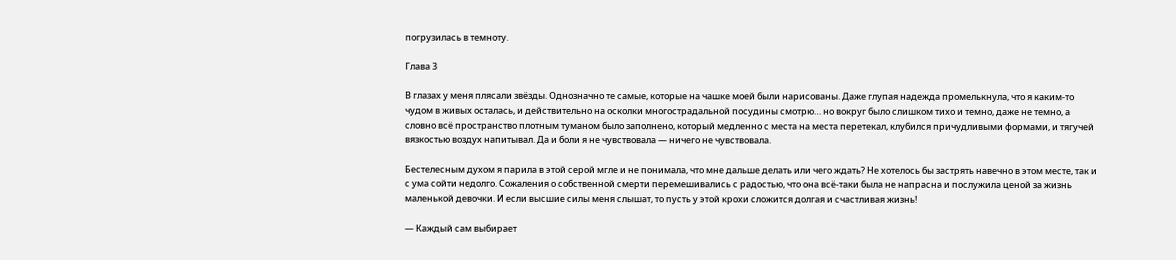погрузилась в темноту.

Глава 3

В глазах у меня плясали звёзды. Однозначно те самые, которые на чашке моей были нарисованы. Даже глупая надежда промелькнула, что я каким-то чудом в живых осталась, и действительно на осколки многострадальной посудины смотрю… но вокруг было слишком тихо и темно, даже не темно, а словно всё пространство плотным туманом было заполнено, который медленно с места на места перетекал, клубился причудливыми формами, и тягучей вязкостью воздух напитывал. Да и боли я не чувствовала — ничего не чувствовала.

Бестелесным духом я парила в этой серой мгле и не понимала, что мне дальше делать или чего ждать? Не хотелось бы застрять навечно в этом месте, так и с ума сойти недолго. Сожаления о собственной смерти перемешивались с радостью, что она всё-таки была не напрасна и послужила ценой за жизнь маленькой девочки. И если высшие силы меня слышат, то пусть у этой крохи сложится долгая и счастливая жизнь!

— Каждый сам выбирает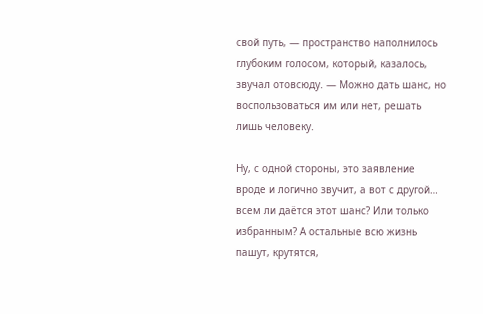свой путь, — пространство наполнилось глубоким голосом, который, казалось, звучал отовсюду. — Можно дать шанс, но воспользоваться им или нет, решать лишь человеку.

Ну, с одной стороны, это заявление вроде и логично звучит, а вот с другой… всем ли даётся этот шанс? Или только избранным? А остальные всю жизнь пашут, крутятся,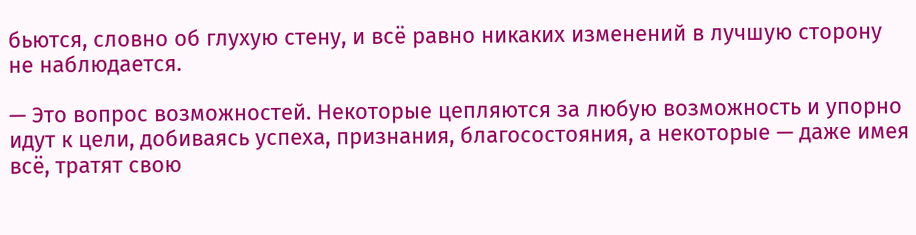бьются, словно об глухую стену, и всё равно никаких изменений в лучшую сторону не наблюдается.

— Это вопрос возможностей. Некоторые цепляются за любую возможность и упорно идут к цели, добиваясь успеха, признания, благосостояния, а некоторые — даже имея всё, тратят свою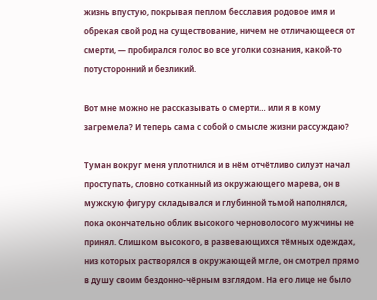жизнь впустую, покрывая пеплом бесславия родовое имя и обрекая свой род на существование, ничем не отличающееся от смерти, — пробирался голос во все уголки сознания, какой-то потусторонний и безликий.

Вот мне можно не рассказывать о смерти… или я в кому загремела? И теперь сама с собой о смысле жизни рассуждаю?

Туман вокруг меня уплотнился и в нём отчётливо силуэт начал проступать, словно сотканный из окружающего марева, он в мужскую фигуру складывался и глубинной тьмой наполнялся, пока окончательно облик высокого черноволосого мужчины не принял. Слишком высокого, в развевающихся тёмных одеждах, низ которых растворялся в окружающей мгле, он смотрел прямо в душу своим бездонно-чёрным взглядом. На его лице не было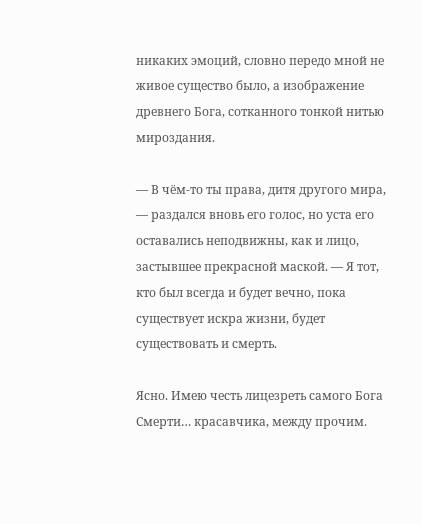никаких эмоций, словно передо мной не живое существо было, а изображение древнего Бога, сотканного тонкой нитью мироздания.

— В чём-то ты права, дитя другого мира, — раздался вновь его голос, но уста его оставались неподвижны, как и лицо, застывшее прекрасной маской. — Я тот, кто был всегда и будет вечно, пока существует искра жизни, будет существовать и смерть.

Ясно. Имею честь лицезреть самого Бога Смерти… красавчика, между прочим.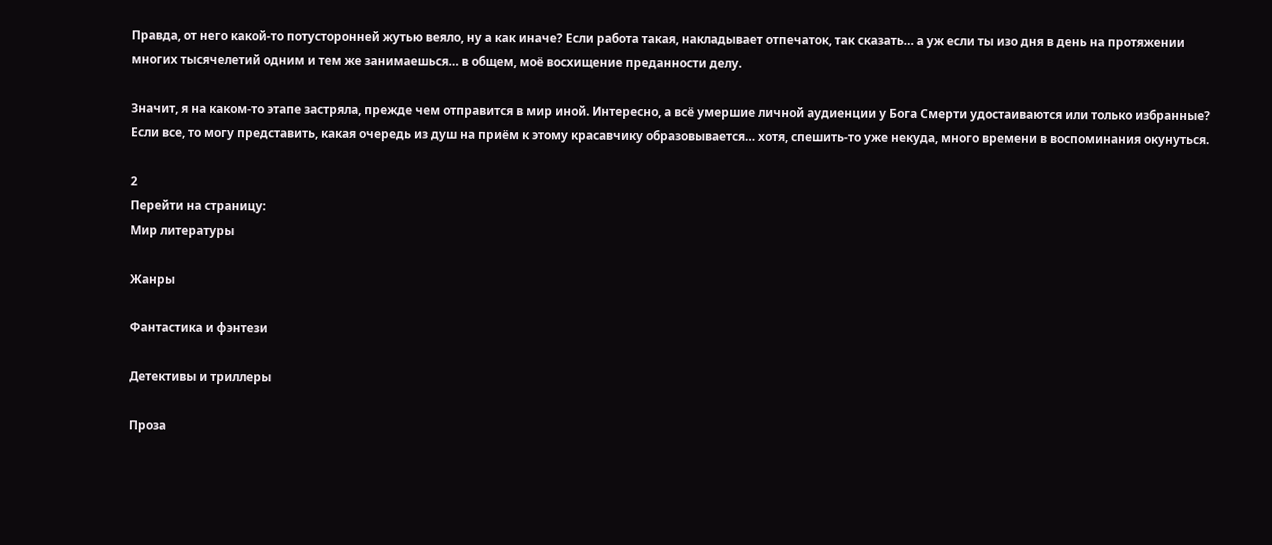Правда, от него какой-то потусторонней жутью веяло, ну а как иначе? Если работа такая, накладывает отпечаток, так сказать… а уж если ты изо дня в день на протяжении многих тысячелетий одним и тем же занимаешься… в общем, моё восхищение преданности делу.

Значит, я на каком-то этапе застряла, прежде чем отправится в мир иной. Интересно, а всё умершие личной аудиенции у Бога Смерти удостаиваются или только избранные? Если все, то могу представить, какая очередь из душ на приём к этому красавчику образовывается… хотя, спешить-то уже некуда, много времени в воспоминания окунуться.

2
Перейти на страницу:
Мир литературы

Жанры

Фантастика и фэнтези

Детективы и триллеры

Проза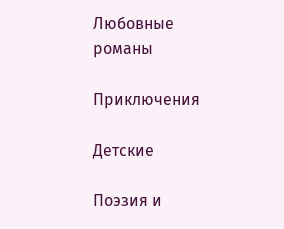Любовные романы

Приключения

Детские

Поэзия и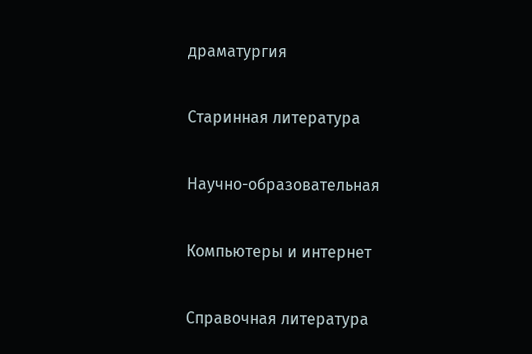драматургия

Старинная литература

Научно-образовательная

Компьютеры и интернет

Справочная литература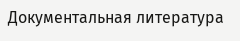Документальная литература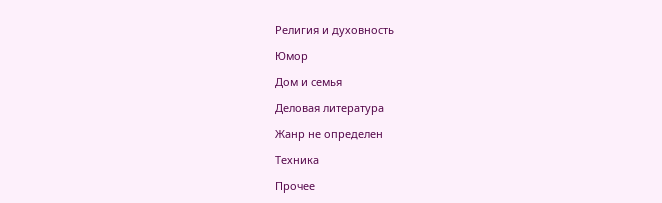Религия и духовность

Юмор

Дом и семья

Деловая литература

Жанр не определен

Техника

Прочее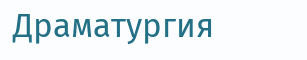Драматургия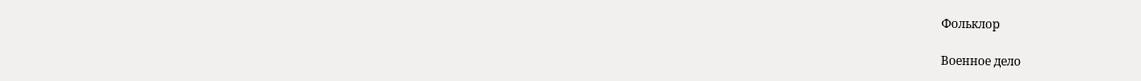Фольклор

Военное дело